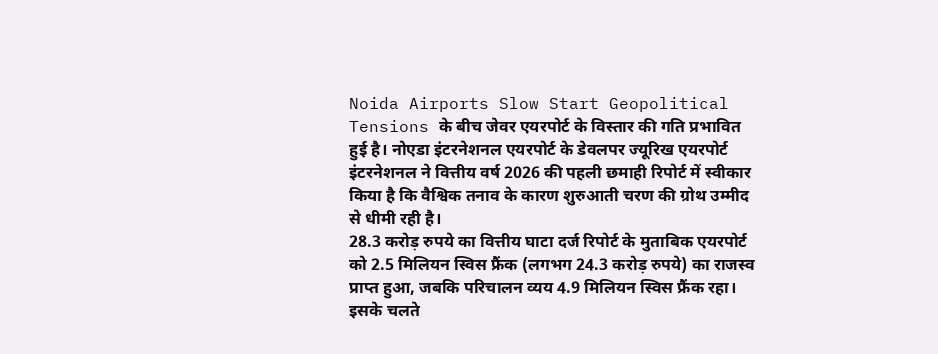Noida Airports Slow Start Geopolitical Tensions के बीच जेवर एयरपोर्ट के विस्तार की गति प्रभावित हुई है। नोएडा इंटरनेशनल एयरपोर्ट के डेवलपर ज्यूरिख एयरपोर्ट इंटरनेशनल ने वित्तीय वर्ष 2026 की पहली छमाही रिपोर्ट में स्वीकार किया है कि वैश्विक तनाव के कारण शुरुआती चरण की ग्रोथ उम्मीद से धीमी रही है।
28.3 करोड़ रुपये का वित्तीय घाटा दर्ज रिपोर्ट के मुताबिक एयरपोर्ट को 2.5 मिलियन स्विस फ्रैंक (लगभग 24.3 करोड़ रुपये) का राजस्व प्राप्त हुआ, जबकि परिचालन व्यय 4.9 मिलियन स्विस फ्रैंक रहा। इसके चलते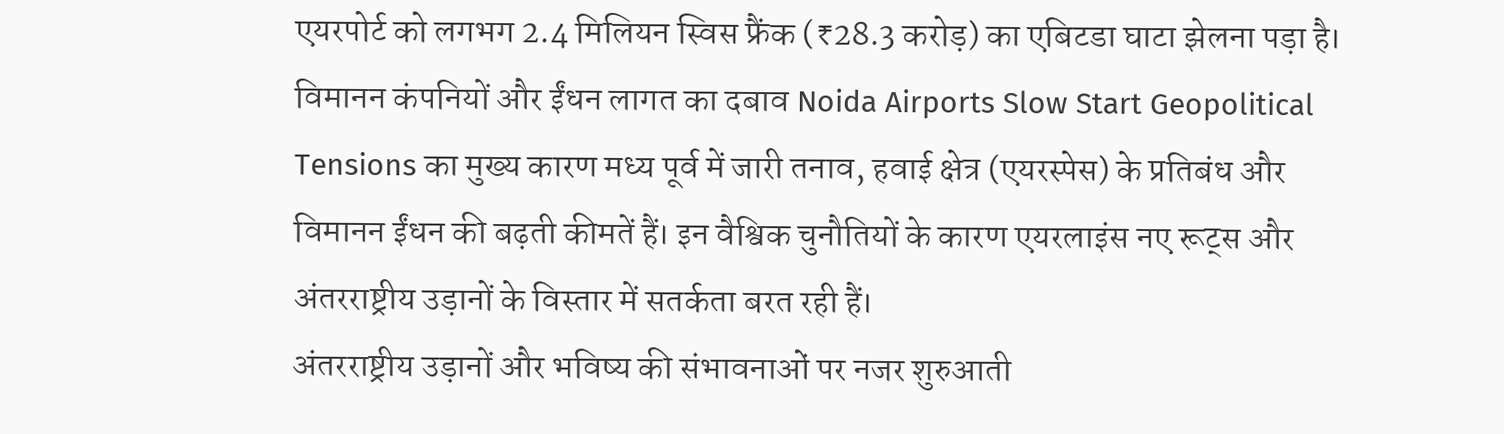एयरपोर्ट को लगभग 2.4 मिलियन स्विस फ्रैंक (₹28.3 करोड़) का एबिटडा घाटा झेलना पड़ा है।
विमानन कंपनियों और ईंधन लागत का दबाव Noida Airports Slow Start Geopolitical Tensions का मुख्य कारण मध्य पूर्व में जारी तनाव, हवाई क्षेत्र (एयरस्पेस) के प्रतिबंध और विमानन ईंधन की बढ़ती कीमतें हैं। इन वैश्विक चुनौतियों के कारण एयरलाइंस नए रूट्स और अंतरराष्ट्रीय उड़ानों के विस्तार में सतर्कता बरत रही हैं।
अंतरराष्ट्रीय उड़ानों और भविष्य की संभावनाओं पर नजर शुरुआती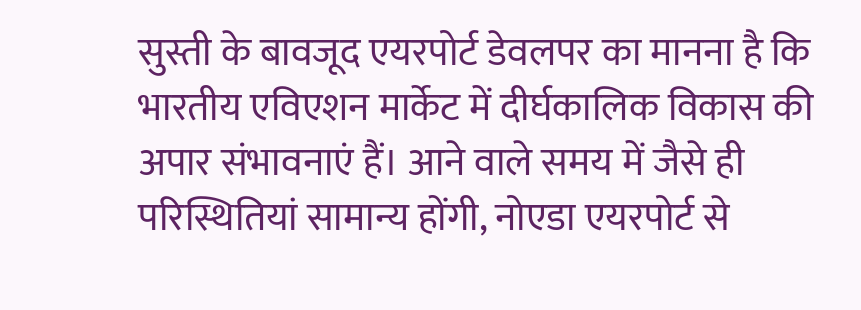सुस्ती के बावजूद एयरपोर्ट डेवलपर का मानना है कि भारतीय एविएशन मार्केट में दीर्घकालिक विकास की अपार संभावनाएं हैं। आने वाले समय में जैसे ही परिस्थितियां सामान्य होंगी, नोएडा एयरपोर्ट से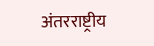अंतरराष्ट्रीय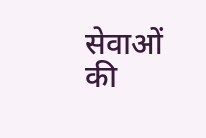सेवाओं की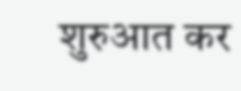शुरुआत कर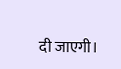दी जाएगी।